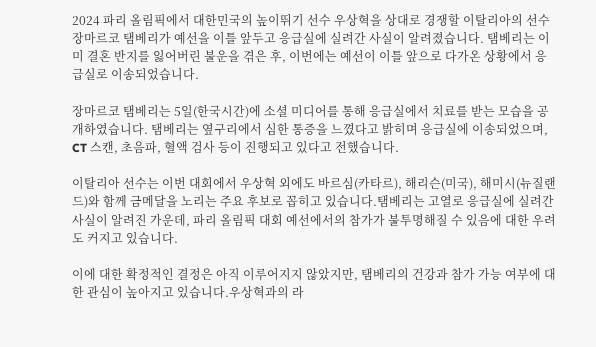2024 파리 올림픽에서 대한민국의 높이뛰기 선수 우상혁을 상대로 경쟁할 이탈리아의 선수 장마르코 탬베리가 예선을 이틀 앞두고 응급실에 실려간 사실이 알려졌습니다. 탬베리는 이미 결혼 반지를 잃어버린 불운을 겪은 후, 이번에는 예선이 이틀 앞으로 다가온 상황에서 응급실로 이송되었습니다.

장마르코 탬베리는 5일(한국시간)에 소셜 미디어를 통해 응급실에서 치료를 받는 모습을 공개하였습니다. 탬베리는 옆구리에서 심한 통증을 느꼈다고 밝히며 응급실에 이송되었으며, CT 스캔, 초음파, 혈액 검사 등이 진행되고 있다고 전했습니다.

이탈리아 선수는 이번 대회에서 우상혁 외에도 바르심(카타르), 해리슨(미국), 해미시(뉴질랜드)와 함께 금메달을 노리는 주요 후보로 꼽히고 있습니다.탬베리는 고열로 응급실에 실려간 사실이 알려진 가운데, 파리 올림픽 대회 예선에서의 참가가 불투명해질 수 있음에 대한 우려도 커지고 있습니다.

이에 대한 확정적인 결정은 아직 이루어지지 않았지만, 탬베리의 건강과 참가 가능 여부에 대한 관심이 높아지고 있습니다.우상혁과의 라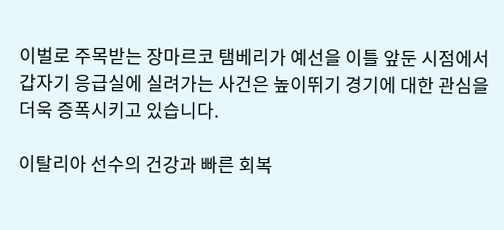이벌로 주목받는 장마르코 탬베리가 예선을 이틀 앞둔 시점에서 갑자기 응급실에 실려가는 사건은 높이뛰기 경기에 대한 관심을 더욱 증폭시키고 있습니다.

이탈리아 선수의 건강과 빠른 회복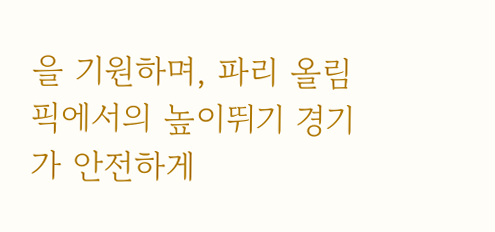을 기원하며, 파리 올림픽에서의 높이뛰기 경기가 안전하게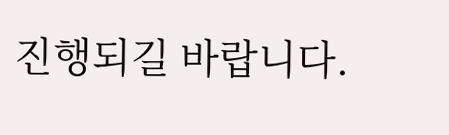진행되길 바랍니다.